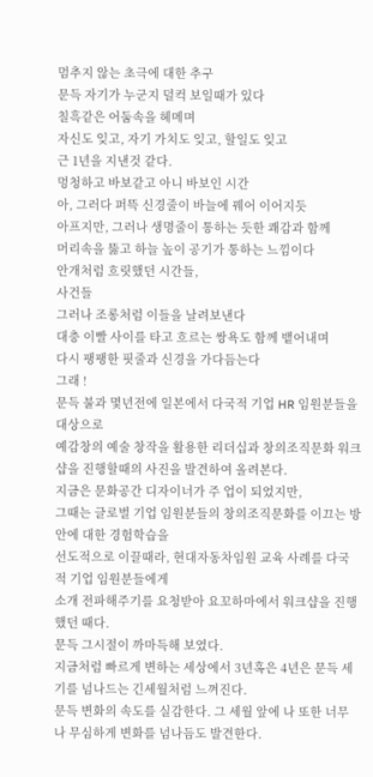멈추지 않는 초극에 대한 추구
문득 자기가 누군지 덜컥 보일때가 있다
칠흑같은 어둠속을 헤메며
자신도 잊고, 자기 가치도 잊고, 할일도 잊고
근 1년을 지낸것 같다.
멍청하고 바보같고 아니 바보인 시간
아, 그러다 퍼뜩 신경줄이 바늘에 꿰어 이어지듯
아프지만, 그러나 생명줄이 통하는 듯한 쾌감과 함께
머리속을 뚫고 하늘 높이 공기가 통하는 느낌이다
안개처럼 흐릿했던 시간들,
사건들
그러나 조롱처럼 이들을 날려보낸다
대충 이빨 사이를 타고 흐르는 쌍욕도 함께 뱉어내며
다시 팽팽한 핏줄과 신경을 가다듬는다
그래 !
문득 불과 몇년전에 일본에서 다국적 기업 HR 임원분들을 대상으로
예감창의 예술 창작을 활용한 리더십과 창의조직문화 워크샵을 진행할때의 사진을 발견하여 올려본다.
지금은 문화공간 디자이너가 주 업이 되었지만,
그때는 글로벌 기업 임원분들의 창의조직문화를 이끄는 방안에 대한 경험학습을
선도적으로 이끌때라, 현대자동차임원 교육 사례를 다국적 기업 임원분들에게
소개 전파해주기를 요청받아 요꼬하마에서 워크샵을 진행했던 때다.
문득 그시절이 까마득해 보였다.
지금처럼 빠르게 변하는 세상에서 3년혹은 4년은 문득 세기를 넘나드는 긴세월처럼 느껴진다.
문득 변화의 속도를 실감한다. 그 세월 앞에 나 또한 너무나 무심하게 변화를 넘나듬도 발견한다.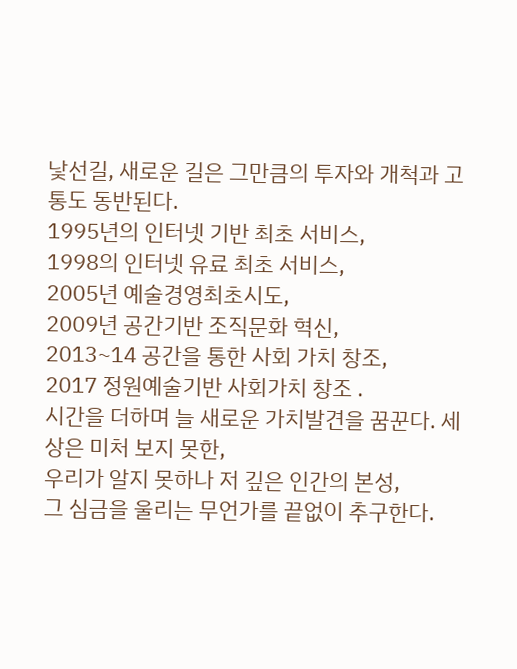낯선길, 새로운 길은 그만큼의 투자와 개척과 고통도 동반된다.
1995년의 인터넷 기반 최초 서비스,
1998의 인터넷 유료 최초 서비스,
2005년 예술경영최초시도,
2009년 공간기반 조직문화 혁신,
2013~14 공간을 통한 사회 가치 창조,
2017 정원예술기반 사회가치 창조 .
시간을 더하며 늘 새로운 가치발견을 꿈꾼다. 세상은 미처 보지 못한,
우리가 알지 못하나 저 깊은 인간의 본성,
그 심금을 울리는 무언가를 끝없이 추구한다.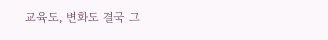교육도, 변화도 결국 그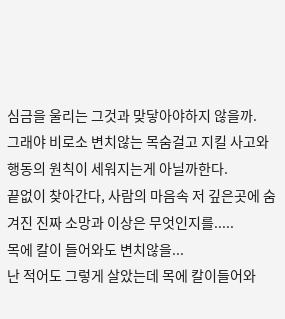심금을 울리는 그것과 맞닿아야하지 않을까.
그래야 비로소 변치않는 목숨걸고 지킬 사고와 행동의 원칙이 세워지는게 아닐까한다.
끝없이 찾아간다, 사람의 마음속 저 깊은곳에 숨겨진 진짜 소망과 이상은 무엇인지를.....
목에 칼이 들어와도 변치않을...
난 적어도 그렇게 살았는데 목에 칼이들어와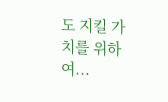도 지킬 가치를 위하여...